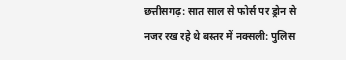छत्तीसगढ़: सात साल से फोर्स पर ड्रोन से नजर रख रहे थे बस्तर में नक्सली: पुलिस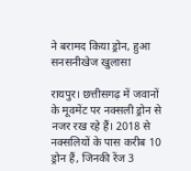ने बरामद किया ड्रोन, हुआ सनसनीखेज खुलासा

रायपुर। छत्तीसगढ़ में जवानों के मूवमेंट पर नक्सली ड्रोन से नजर रख रहे हैं। 2018 से नक्सलियों के पास करीब 10 ड्रोन हैं, जिनकी रेंज 3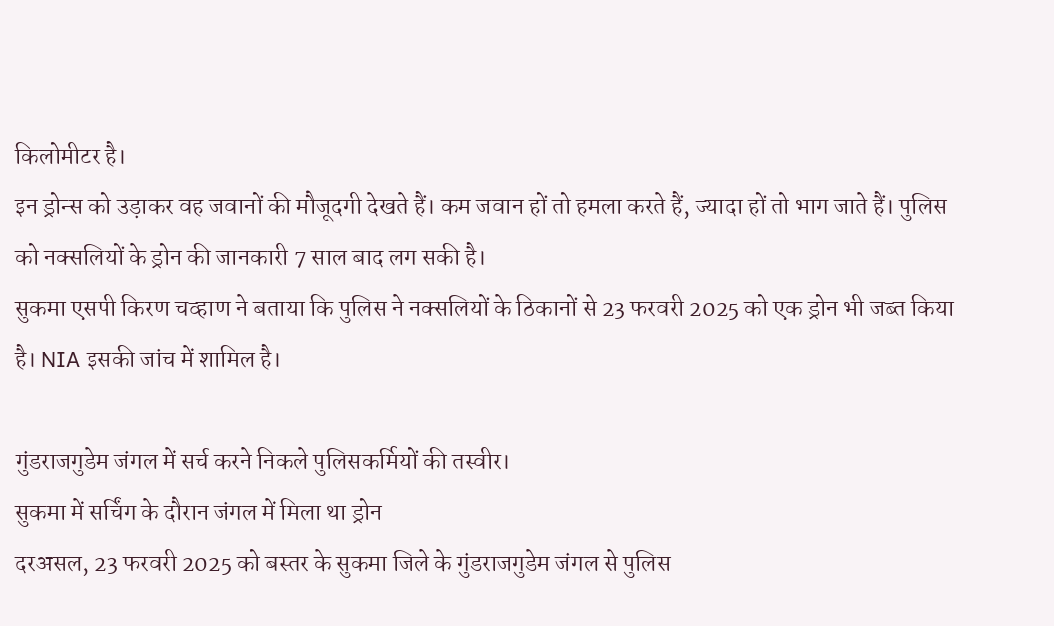किलोमीटर है।
इन ड्रोन्स को उड़ाकर वह जवानों की मौजूदगी देखते हैं। कम जवान हों तो हमला करते हैं, ज्यादा हों तो भाग जाते हैं। पुलिस को नक्सलियों के ड्रोन की जानकारी 7 साल बाद लग सकी है।
सुकमा एसपी किरण चव्हाण ने बताया कि पुलिस ने नक्सलियों के ठिकानों से 23 फरवरी 2025 को एक ड्रोन भी जब्त किया है। NIA इसकी जांच में शामिल है।

गुंडराजगुडेम जंगल में सर्च करने निकले पुलिसकर्मियों की तस्वीर।
सुकमा में सर्चिंग के दौरान जंगल में मिला था ड्रोन
दरअसल, 23 फरवरी 2025 को बस्तर के सुकमा जिले के गुंडराजगुडेम जंगल से पुलिस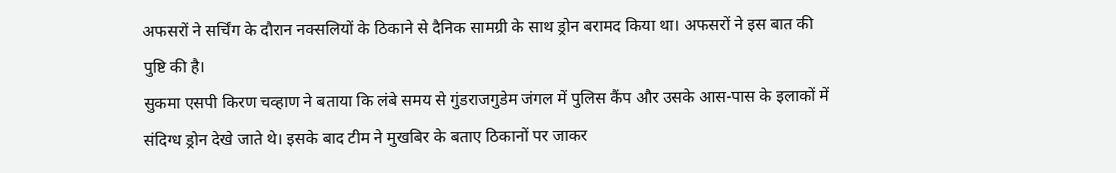अफसरों ने सर्चिंग के दौरान नक्सलियों के ठिकाने से दैनिक सामग्री के साथ ड्रोन बरामद किया था। अफसरों ने इस बात की पुष्टि की है।
सुकमा एसपी किरण चव्हाण ने बताया कि लंबे समय से गुंडराजगुडेम जंगल में पुलिस कैंप और उसके आस-पास के इलाकों में संदिग्ध ड्रोन देखे जाते थे। इसके बाद टीम ने मुखबिर के बताए ठिकानों पर जाकर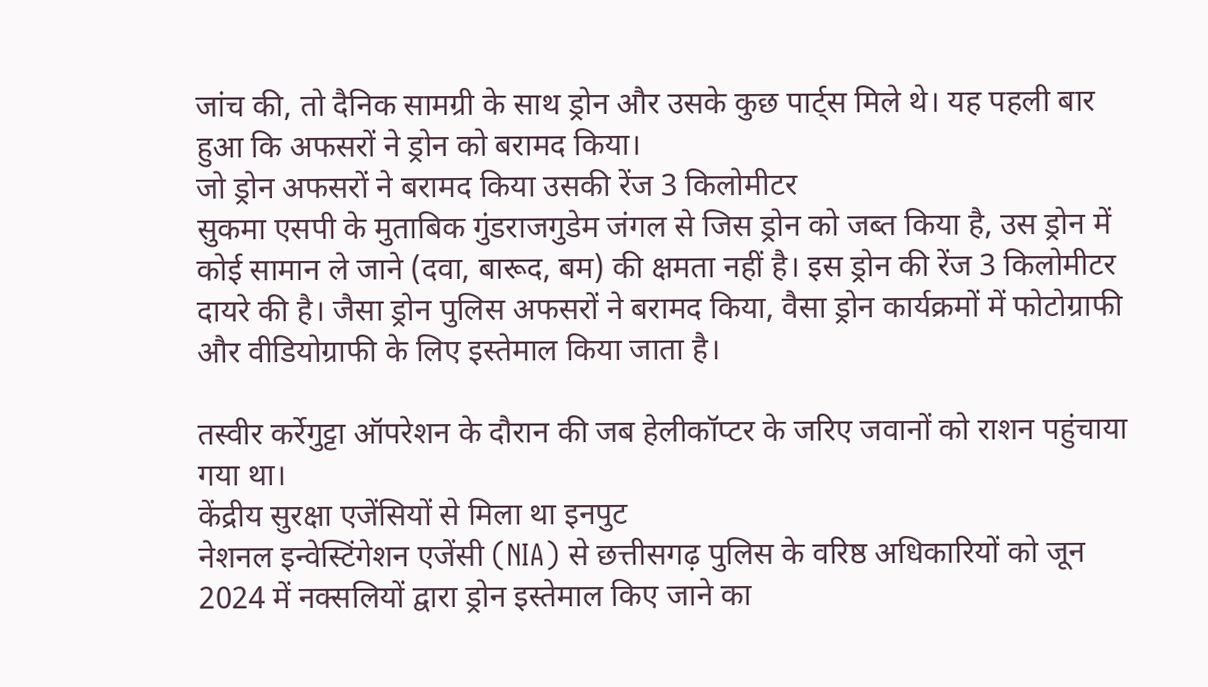जांच की, तो दैनिक सामग्री के साथ ड्रोन और उसके कुछ पार्ट्स मिले थे। यह पहली बार हुआ कि अफसरों ने ड्रोन को बरामद किया।
जो ड्रोन अफसरों ने बरामद किया उसकी रेंज 3 किलोमीटर
सुकमा एसपी के मुताबिक गुंडराजगुडेम जंगल से जिस ड्रोन को जब्त किया है, उस ड्रोन में कोई सामान ले जाने (दवा, बारूद, बम) की क्षमता नहीं है। इस ड्रोन की रेंज 3 किलोमीटर दायरे की है। जैसा ड्रोन पुलिस अफसरों ने बरामद किया, वैसा ड्रोन कार्यक्रमों में फोटोग्राफी और वीडियोग्राफी के लिए इस्तेमाल किया जाता है।

तस्वीर कर्रेगुट्टा ऑपरेशन के दौरान की जब हेलीकॉप्टर के जरिए जवानों को राशन पहुंचाया गया था।
केंद्रीय सुरक्षा एजेंसियों से मिला था इनपुट
नेशनल इन्वेस्टिंगेशन एजेंसी (NIA) से छत्तीसगढ़ पुलिस के वरिष्ठ अधिकारियों को जून 2024 में नक्सलियों द्वारा ड्रोन इस्तेमाल किए जाने का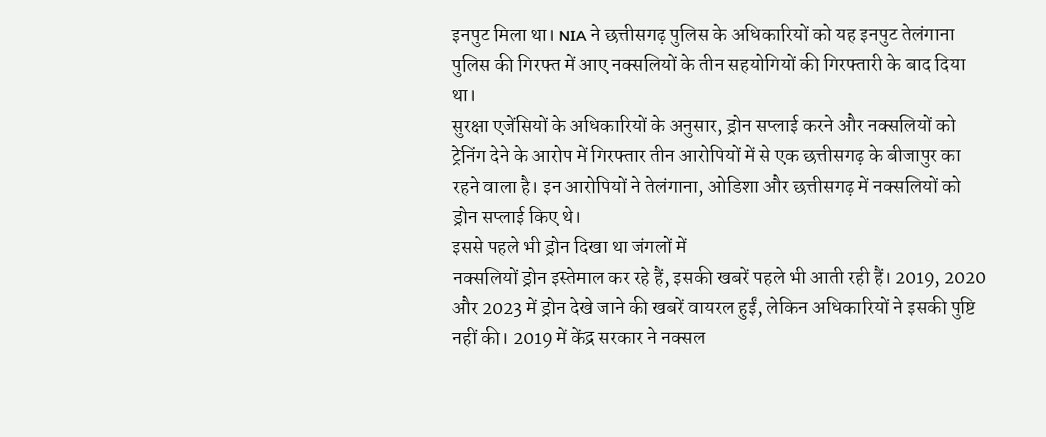इनपुट मिला था। NIA ने छत्तीसगढ़ पुलिस के अधिकारियों को यह इनपुट तेलंगाना पुलिस की गिरफ्त में आए नक्सलियों के तीन सहयोगियों की गिरफ्तारी के बाद दिया था।
सुरक्षा एजेंसियों के अधिकारियों के अनुसार, ड्रोन सप्लाई करने और नक्सलियों को ट्रेनिंग देने के आरोप में गिरफ्तार तीन आरोपियों में से एक छत्तीसगढ़ के बीजापुर का रहने वाला है। इन आरोपियों ने तेलंगाना, ओडिशा और छत्तीसगढ़ में नक्सलियों को ड्रोन सप्लाई किए थे।
इससे पहले भी ड्रोन दिखा था जंगलों में
नक्सलियों ड्रोन इस्तेमाल कर रहे हैं, इसकी खबरें पहले भी आती रही हैं। 2019, 2020 और 2023 में ड्रोन देखे जाने की खबरें वायरल हुईं, लेकिन अधिकारियों ने इसकी पुष्टि नहीं की। 2019 में केंद्र सरकार ने नक्सल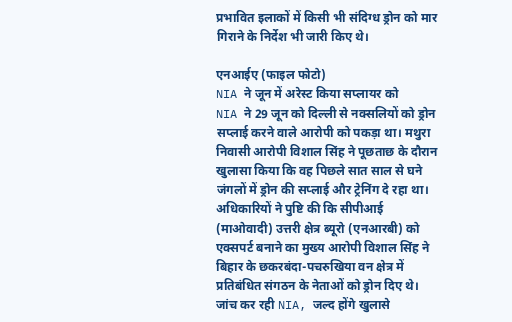प्रभावित इलाकों में किसी भी संदिग्ध ड्रोन को मार गिराने के निर्देश भी जारी किए थे।

एनआईए (फाइल फोटो)
NIA ने जून में अरेस्ट किया सप्लायर को
NIA ने 29 जून को दिल्ली से नक्सलियों को ड्रोन सप्लाई करने वाले आरोपी को पकड़ा था। मथुरा निवासी आरोपी विशाल सिंह ने पूछताछ के दौरान खुलासा किया कि वह पिछले सात साल से घने जंगलों में ड्रोन की सप्लाई और ट्रेनिंग दे रहा था।
अधिकारियों ने पुष्टि की कि सीपीआई (माओवादी) उत्तरी क्षेत्र ब्यूरो (एनआरबी) को एक्सपर्ट बनाने का मुख्य आरोपी विशाल सिंह ने बिहार के छकरबंदा-पचरुखिया वन क्षेत्र में प्रतिबंधित संगठन के नेताओं को ड्रोन दिए थे।
जांच कर रही NIA, जल्द होंगे खुलासे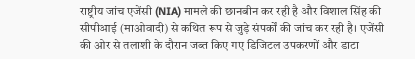राष्ट्रीय जांच एजेंसी (NIA) मामले की छानबीन कर रही है और विशाल सिंह की सीपीआई (माओवादी) से कथित रूप से जुड़े संपर्कों की जांच कर रही है। एजेंसी की ओर से तलाशी के दौरान जब्त किए गए डिजिटल उपकरणों और डाटा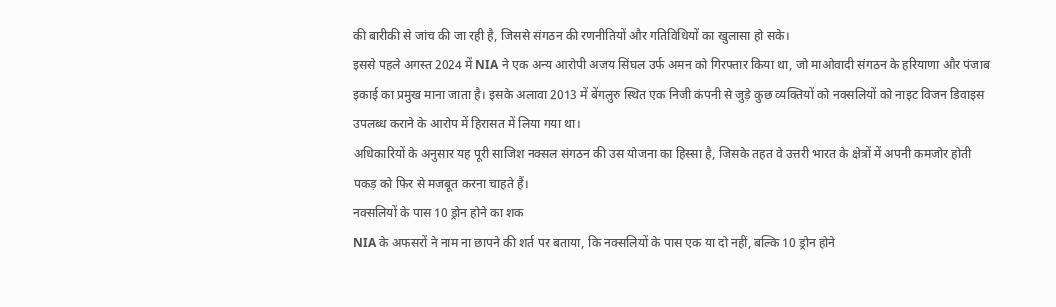की बारीकी से जांच की जा रही है, जिससे संगठन की रणनीतियों और गतिविधियों का खुलासा हो सके।
इससे पहले अगस्त 2024 में NIA ने एक अन्य आरोपी अजय सिंघल उर्फ अमन को गिरफ्तार किया था, जो माओवादी संगठन के हरियाणा और पंजाब इकाई का प्रमुख माना जाता है। इसके अलावा 2013 में बेंगलुरु स्थित एक निजी कंपनी से जुड़े कुछ व्यक्तियों को नक्सलियों को नाइट विजन डिवाइस उपलब्ध कराने के आरोप में हिरासत में लिया गया था।
अधिकारियों के अनुसार यह पूरी साजिश नक्सल संगठन की उस योजना का हिस्सा है, जिसके तहत वे उत्तरी भारत के क्षेत्रों में अपनी कमजोर होती पकड़ को फिर से मजबूत करना चाहते हैं।
नक्सलियों के पास 10 ड्रोन होने का शक
NIA के अफसरों ने नाम ना छापने की शर्त पर बताया, कि नक्सलियों के पास एक या दो नहीं, बल्कि 10 ड्रोन होने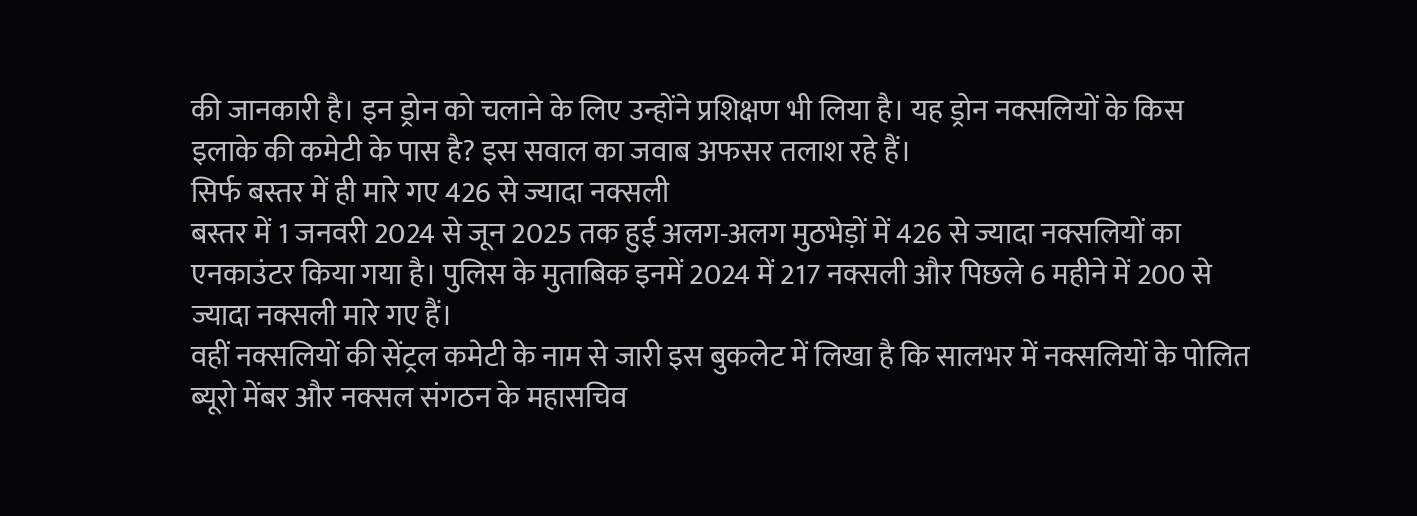की जानकारी है। इन ड्रोन को चलाने के लिए उन्होंने प्रशिक्षण भी लिया है। यह ड्रोन नक्सलियों के किस इलाके की कमेटी के पास है? इस सवाल का जवाब अफसर तलाश रहे हैं।
सिर्फ बस्तर में ही मारे गए 426 से ज्यादा नक्सली
बस्तर में 1 जनवरी 2024 से जून 2025 तक हुई अलग-अलग मुठभेड़ों में 426 से ज्यादा नक्सलियों का एनकाउंटर किया गया है। पुलिस के मुताबिक इनमें 2024 में 217 नक्सली और पिछले 6 महीने में 200 से ज्यादा नक्सली मारे गए हैं।
वहीं नक्सलियों की सेंट्रल कमेटी के नाम से जारी इस बुकलेट में लिखा है कि सालभर में नक्सलियों के पोलित ब्यूरो मेंबर और नक्सल संगठन के महासचिव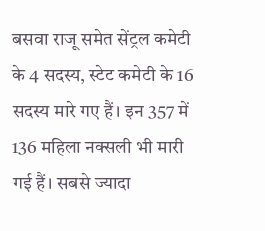बसवा राजू समेत सेंट्रल कमेटी के 4 सदस्य, स्टेट कमेटी के 16 सदस्य मारे गए हैं। इन 357 में 136 महिला नक्सली भी मारी गई हैं। सबसे ज्यादा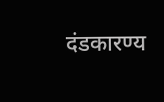दंडकारण्य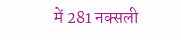में 281 नक्सली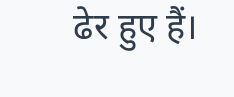ढेर हुए हैं।